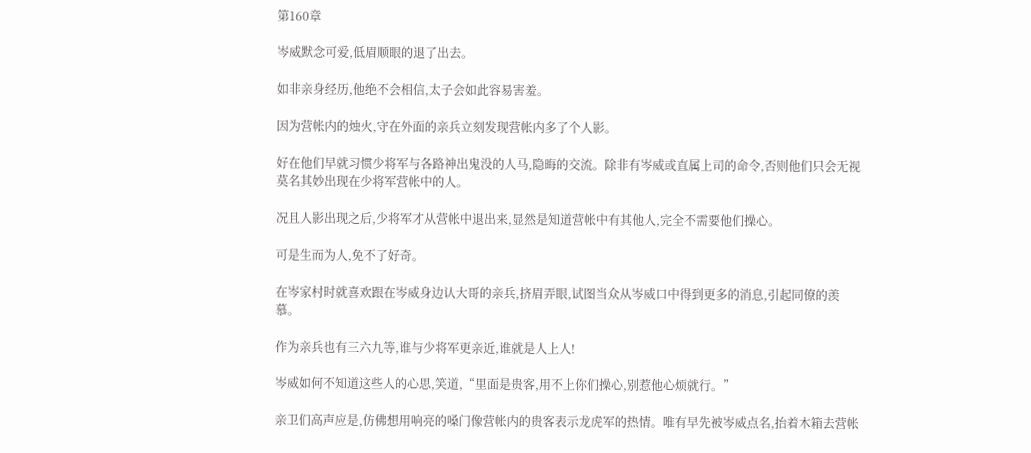第160章

岑威默念可爱,低眉顺眼的退了出去。

如非亲身经历,他绝不会相信,太子会如此容易害羞。

因为营帐内的烛火,守在外面的亲兵立刻发现营帐内多了个人影。

好在他们早就习惯少将军与各路神出鬼没的人马,隐晦的交流。除非有岑威或直属上司的命令,否则他们只会无视莫名其妙出现在少将军营帐中的人。

况且人影出现之后,少将军才从营帐中退出来,显然是知道营帐中有其他人,完全不需要他们操心。

可是生而为人,免不了好奇。

在岑家村时就喜欢跟在岑威身边认大哥的亲兵,挤眉弄眼,试图当众从岑威口中得到更多的消息,引起同僚的羡慕。

作为亲兵也有三六九等,谁与少将军更亲近,谁就是人上人!

岑威如何不知道这些人的心思,笑道,“里面是贵客,用不上你们操心,别惹他心烦就行。”

亲卫们高声应是,仿佛想用响亮的嗓门像营帐内的贵客表示龙虎军的热情。唯有早先被岑威点名,抬着木箱去营帐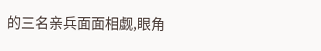的三名亲兵面面相觑,眼角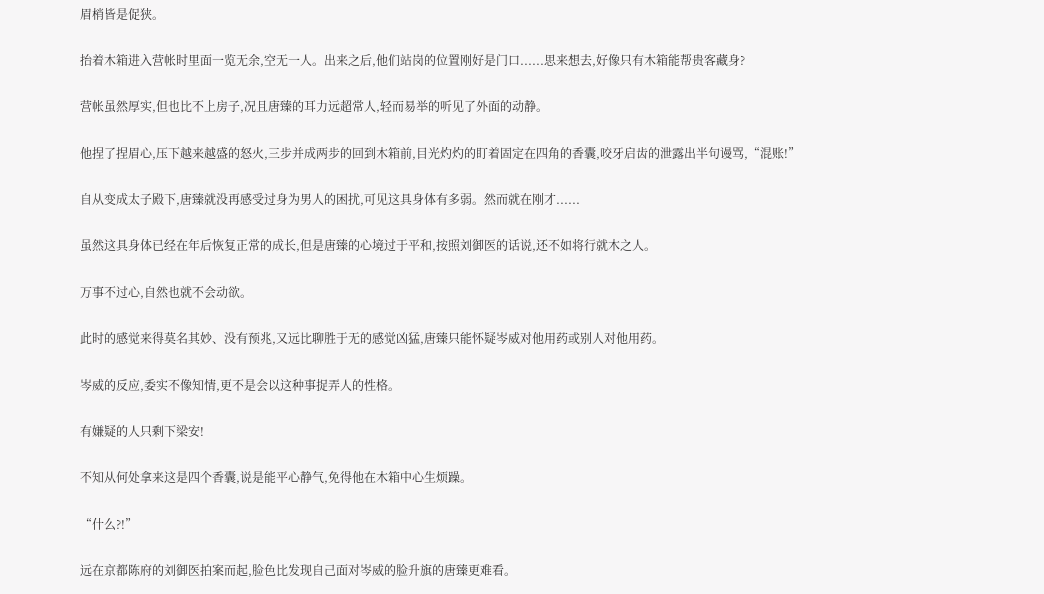眉梢皆是促狭。

抬着木箱进入营帐时里面一览无余,空无一人。出来之后,他们站岗的位置刚好是门口......思来想去,好像只有木箱能帮贵客藏身?

营帐虽然厚实,但也比不上房子,况且唐臻的耳力远超常人,轻而易举的听见了外面的动静。

他捏了捏眉心,压下越来越盛的怒火,三步并成两步的回到木箱前,目光灼灼的盯着固定在四角的香囊,咬牙启齿的泄露出半句谩骂,“混账!”

自从变成太子殿下,唐臻就没再感受过身为男人的困扰,可见这具身体有多弱。然而就在刚才......

虽然这具身体已经在年后恢复正常的成长,但是唐臻的心境过于平和,按照刘御医的话说,还不如将行就木之人。

万事不过心,自然也就不会动欲。

此时的感觉来得莫名其妙、没有预兆,又远比聊胜于无的感觉凶猛,唐臻只能怀疑岑威对他用药或别人对他用药。

岑威的反应,委实不像知情,更不是会以这种事捉弄人的性格。

有嫌疑的人只剩下梁安!

不知从何处拿来这是四个香囊,说是能平心静气,免得他在木箱中心生烦躁。

“什么?!”

远在京都陈府的刘御医拍案而起,脸色比发现自己面对岑威的脸升旗的唐臻更难看。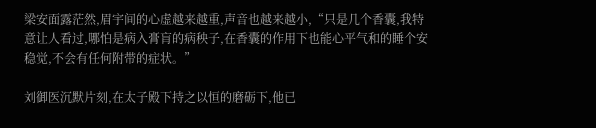梁安面露茫然,眉宇间的心虚越来越重,声音也越来越小,“只是几个香囊,我特意让人看过,哪怕是病入膏肓的病秧子,在香囊的作用下也能心平气和的睡个安稳觉,不会有任何附带的症状。”

刘御医沉默片刻,在太子殿下持之以恒的磨砺下,他已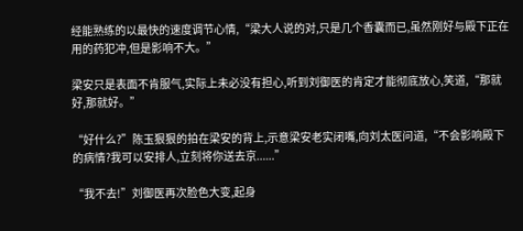经能熟练的以最快的速度调节心情,“梁大人说的对,只是几个香囊而已,虽然刚好与殿下正在用的药犯冲,但是影响不大。”

梁安只是表面不肯服气,实际上未必没有担心,听到刘御医的肯定才能彻底放心,笑道,“那就好,那就好。”

“好什么?”陈玉狠狠的拍在梁安的背上,示意梁安老实闭嘴,向刘太医问道,“不会影响殿下的病情?我可以安排人,立刻将你送去京......”

“我不去!”刘御医再次脸色大变,起身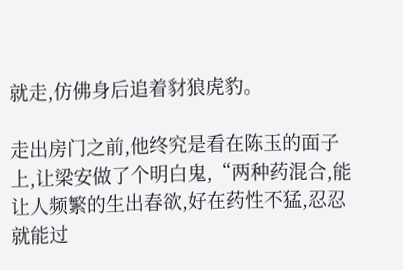就走,仿佛身后追着豺狼虎豹。

走出房门之前,他终究是看在陈玉的面子上,让梁安做了个明白鬼,“两种药混合,能让人频繁的生出春欲,好在药性不猛,忍忍就能过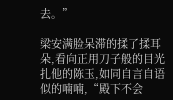去。”

梁安满脸呆滞的揉了揉耳朵,看向正用刀子般的目光扎他的陈玉,如同自言自语似的喃喃,“殿下不会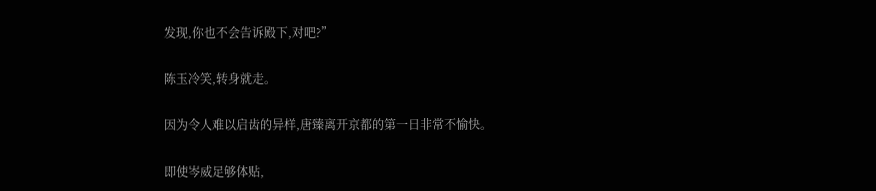发现,你也不会告诉殿下,对吧?”

陈玉冷笑,转身就走。

因为令人难以启齿的异样,唐臻离开京都的第一日非常不愉快。

即使岑威足够体贴,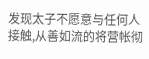发现太子不愿意与任何人接触,从善如流的将营帐彻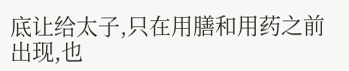底让给太子,只在用膳和用药之前出现,也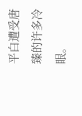平白遭受唐臻的许多冷眼。